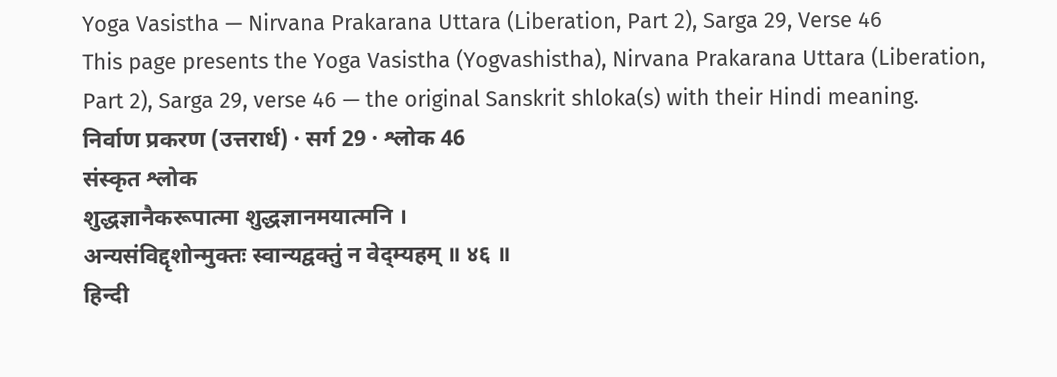Yoga Vasistha — Nirvana Prakarana Uttara (Liberation, Part 2), Sarga 29, Verse 46
This page presents the Yoga Vasistha (Yogvashistha), Nirvana Prakarana Uttara (Liberation, Part 2), Sarga 29, verse 46 — the original Sanskrit shloka(s) with their Hindi meaning.
निर्वाण प्रकरण (उत्तरार्ध) · सर्ग 29 · श्लोक 46
संस्कृत श्लोक
शुद्धज्ञानैकरूपात्मा शुद्धज्ञानमयात्मनि ।
अन्यसंविद्दृशोन्मुक्तः स्वान्यद्वक्तुं न वेद्म्यहम् ॥ ४६ ॥
हिन्दी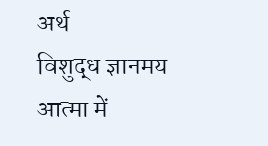अर्थ
विशुद्ध ज्ञानमय
आत्मा में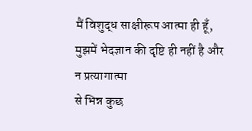मैं विशुद्ध साक्षीरूप आत्मा ही हूँ, मुझमें भेदज्ञान की दृष्टि ही नहीं है और न प्रत्यागात्मा
से भिन्न कुछ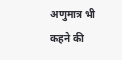अणुमात्र भी कहने की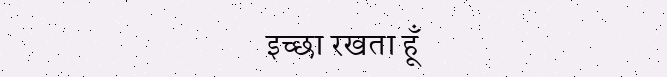इच्छा रखता हूँ